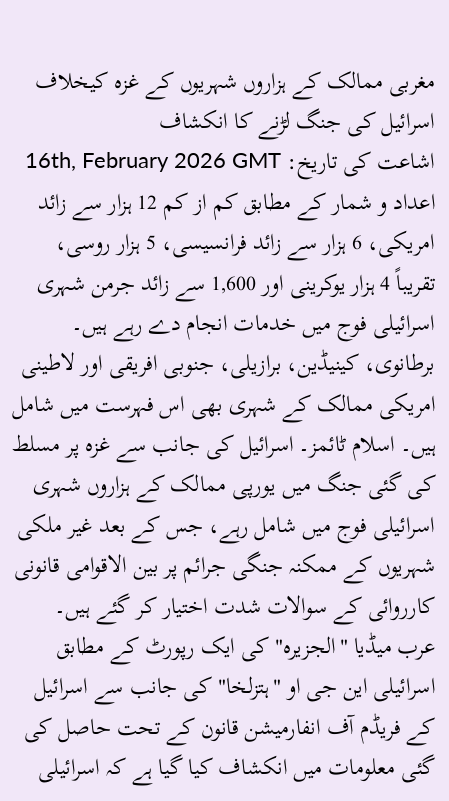مغربی ممالک کے ہزاروں شہریوں کے غزہ کیخلاف اسرائیل کی جنگ لڑنے کا انکشاف
اشاعت کی تاریخ: 16th, February 2026 GMT
اعداد و شمار کے مطابق کم از کم 12 ہزار سے زائد امریکی، 6 ہزار سے زائد فرانسیسی، 5 ہزار روسی، تقریباً 4 ہزار یوکرینی اور 1,600 سے زائد جرمن شہری اسرائیلی فوج میں خدمات انجام دے رہے ہیں۔ برطانوی، کینیڈین، برازیلی، جنوبی افریقی اور لاطینی امریکی ممالک کے شہری بھی اس فہرست میں شامل ہیں۔ اسلام ٹائمز۔ اسرائیل کی جانب سے غزہ پر مسلط کی گئی جنگ میں یورپی ممالک کے ہزاروں شہری اسرائیلی فوج میں شامل رہے، جس کے بعد غیر ملکی شہریوں کے ممکنہ جنگی جرائم پر بین الاقوامی قانونی کارروائی کے سوالات شدت اختیار کر گئے ہیں۔ عرب میڈیا "الجزیرہ" کی ایک رپورٹ کے مطابق اسرائیلی این جی او "ہتزلخا" کی جانب سے اسرائیل کے فریڈم آف انفارمیشن قانون کے تحت حاصل کی گئی معلومات میں انکشاف کیا گیا ہے کہ اسرائیلی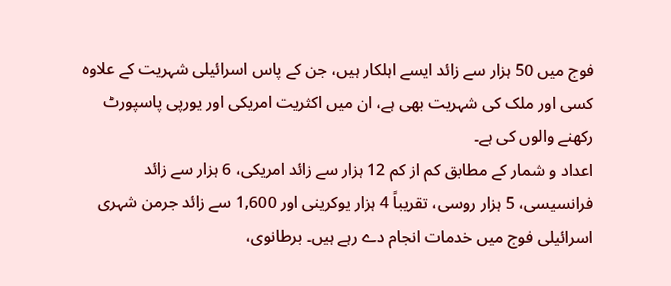فوج میں 50 ہزار سے زائد ایسے اہلکار ہیں، جن کے پاس اسرائیلی شہریت کے علاوہ کسی اور ملک کی شہریت بھی ہے، ان میں اکثریت امریکی اور یورپی پاسپورٹ رکھنے والوں کی ہے۔
اعداد و شمار کے مطابق کم از کم 12 ہزار سے زائد امریکی، 6 ہزار سے زائد فرانسیسی، 5 ہزار روسی، تقریباً 4 ہزار یوکرینی اور 1,600 سے زائد جرمن شہری اسرائیلی فوج میں خدمات انجام دے رہے ہیں۔ برطانوی،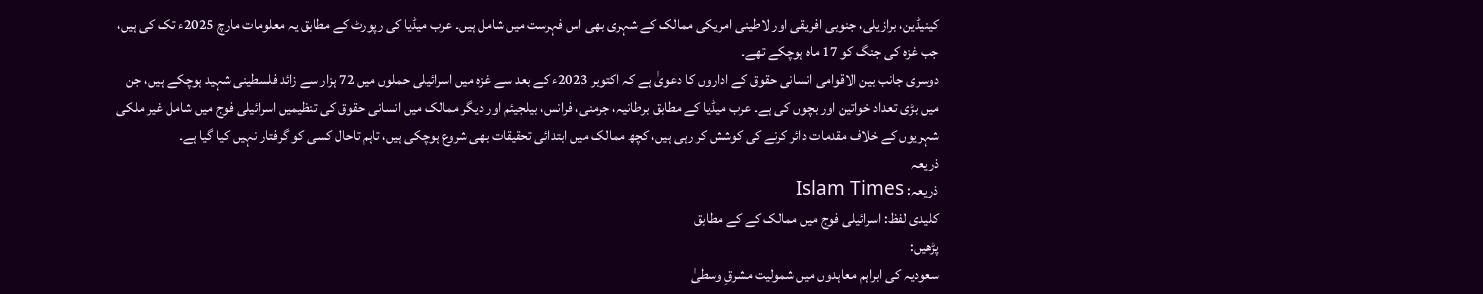کینیڈین، برازیلی، جنوبی افریقی اور لاطینی امریکی ممالک کے شہری بھی اس فہرست میں شامل ہیں۔ عرب میڈیا کی رپورٹ کے مطابق یہ معلومات مارچ 2025ء تک کی ہیں، جب غزہ کی جنگ کو 17 ماہ ہوچکے تھے۔
دوسری جانب بین الاقوامی انسانی حقوق کے اداروں کا دعویٰ ہے کہ اکتوبر 2023ء کے بعد سے غزہ میں اسرائیلی حملوں میں 72 ہزار سے زائد فلسطینی شہید ہوچکے ہیں، جن میں بڑی تعداد خواتین اور بچوں کی ہے۔ عرب میڈیا کے مطابق برطانیہ، جرمنی، فرانس، بیلجیئم اور دیگر ممالک میں انسانی حقوق کی تنظیمیں اسرائیلی فوج میں شامل غیر ملکی شہریوں کے خلاف مقدمات دائر کرنے کی کوشش کر رہی ہیں، کچھ ممالک میں ابتدائی تحقیقات بھی شروع ہوچکی ہیں، تاہم تاحال کسی کو گرفتار نہیں کیا گیا ہے۔
ذریعہ
ذریعہ: Islam Times
کلیدی لفظ: اسرائیلی فوج میں ممالک کے کے مطابق
پڑھیں:
سعودیہ کی ابراہم معاہدوں میں شمولیت مشرقِ وسطیٰ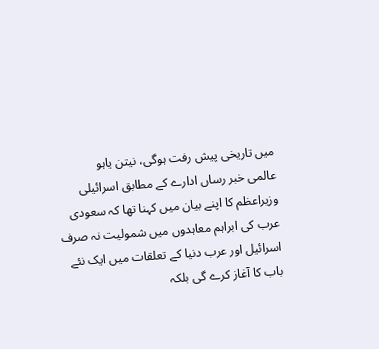میں تاریخی پیش رفت ہوگی، نیتن یاہو
عالمی خبر رساں ادارے کے مطابق اسرائیلی وزیراعظم کا اپنے بیان میں کہنا تھا کہ سعودی عرب کی ابراہم معاہدوں میں شمولیت نہ صرف اسرائیل اور عرب دنیا کے تعلقات میں ایک نئے باب کا آغاز کرے گی بلکہ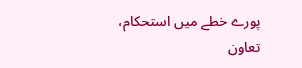پورے خطے میں استحکام، تعاون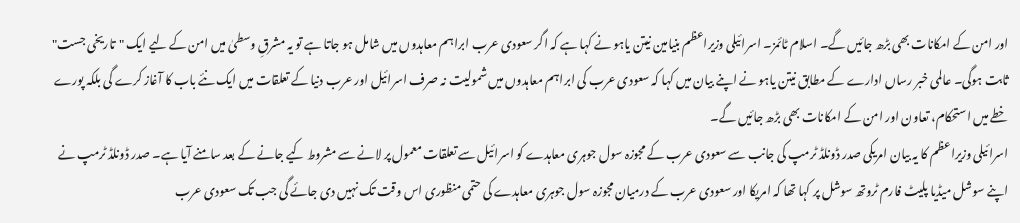اور امن کے امکانات بھی بڑھ جائیں گے۔ اسلام ٹائمز۔ اسرائیلی وزیراعظم بنیامین نیتن یاہو نے کہا ہے کہ اگر سعودی عرب ابراہم معاہدوں میں شامل ہو جاتا ہے تو یہ مشرقِ وسطیٰ میں امن کے لیے ایک "تاریخی جست" ثابت ہوگی۔ عالمی خبر رساں ادارے کے مطابق نیتن یاہو نے اپنے بیان میں کہا کہ سعودی عرب کی ابراہم معاہدوں میں شمولیت نہ صرف اسرائیل اور عرب دنیا کے تعلقات میں ایک نئے باب کا آغاز کرے گی بلکہ پورے خطے میں استحکام، تعاون اور امن کے امکانات بھی بڑھ جائیں گے۔
اسرائیلی وزیراعظم کا یہ بیان امریکی صدر ڈونلڈ ٹرمپ کی جانب سے سعودی عرب کے مجوزہ سول جوہری معاہدے کو اسرائیل سے تعلقات معمول پر لانے سے مشروط کیے جانے کے بعد سامنے آیا ہے۔ صدر ڈونلڈ ٹرمپ نے اپنے سوشل میڈیا پلیٹ فارم ٹروتھ سوشل پر کہا تھا کہ امریکا اور سعودی عرب کے درمیان مجوزہ سول جوہری معاہدے کی حتمی منظوری اس وقت تک نہیں دی جائے گی جب تک سعودی عرب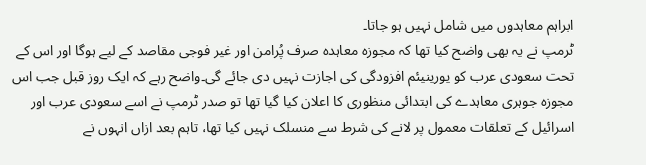ابراہم معاہدوں میں شامل نہیں ہو جاتا۔
ٹرمپ نے یہ بھی واضح کیا تھا کہ مجوزہ معاہدہ صرف پُرامن اور غیر فوجی مقاصد کے لیے ہوگا اور اس کے تحت سعودی عرب کو یورینیئم افزودگی کی اجازت نہیں دی جائے گی۔واضح رہے کہ ایک روز قبل جب اس مجوزہ جوہری معاہدے کی ابتدائی منظوری کا اعلان کیا گیا تھا تو صدر ٹرمپ نے اسے سعودی عرب اور اسرائیل کے تعلقات معمول پر لانے کی شرط سے منسلک نہیں کیا تھا، تاہم بعد ازاں انہوں نے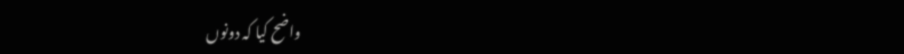واضح کیا کہ دونوں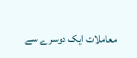معاملات ایک دوسرے سے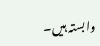وابستہ ہیں۔